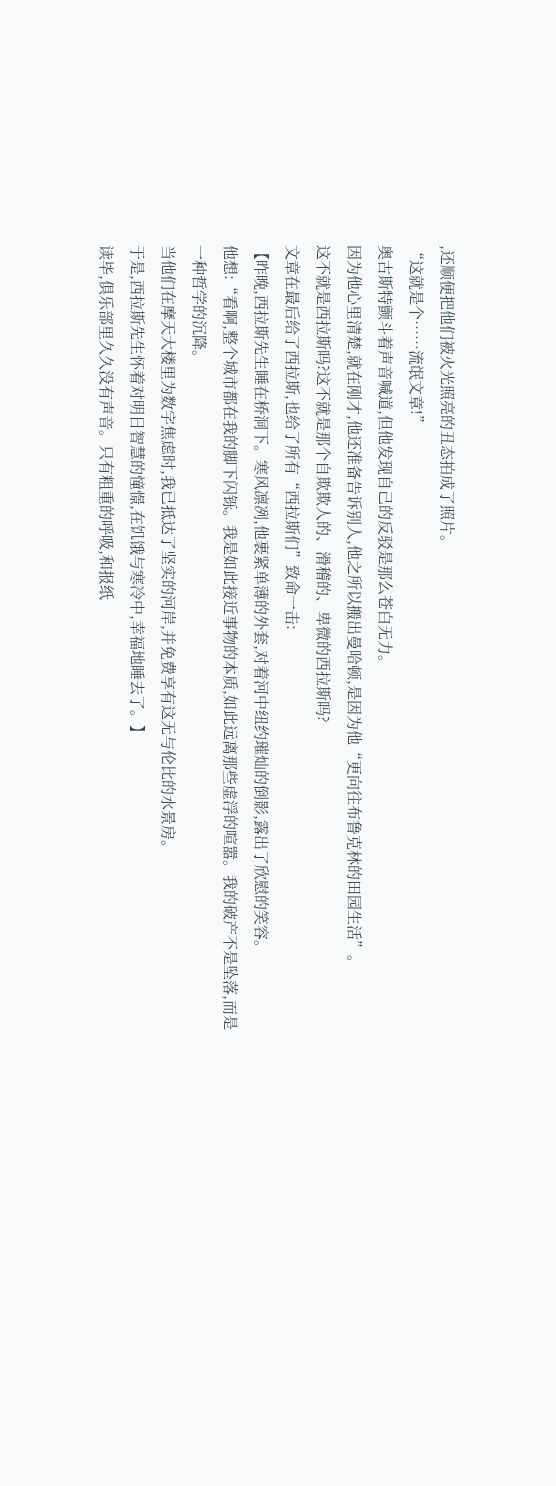,还顺便把他们被火光照亮的丑态拍成了照片。
“这就是个……流氓文章!”
奥古斯特颤斗着声音喊道,但他发现自己的反驳是那么苍白无力。
因为他心里清楚,就在刚才,他还准备告诉别人,他之所以搬出曼哈顿,是因为他“更向往布鲁克林的田园生活”。
这不就是西拉斯吗?这不就是那个自欺欺人的、滑稽的、卑微的西拉斯吗?
文章在最后给了西拉斯,也给了所有“西拉斯们”致命一击:
【昨晚,西拉斯先生睡在桥洞下。寒风凛冽,他裹紧单薄的外套,对着河中纽约璀灿的倒影,露出了欣慰的笑容。
他想:“看啊,整个城市都在我的脚下闪铄。我是如此接近事物的本质,如此远离那些虚浮的喧嚣。我的破产不是坠落,而是一种哲学的沉降。
当他们在摩天大楼里为数字焦虑时,我已抵达了坚实的河岸,并免费享有这无与伦比的水景房。
于是,西拉斯先生怀着对明日智慧的憧憬,在饥饿与寒冷中,幸福地睡去了。】
读毕,俱乐部里久久没有声音。只有粗重的呼吸,和报纸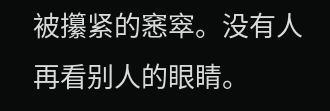被攥紧的窸窣。没有人再看别人的眼睛。